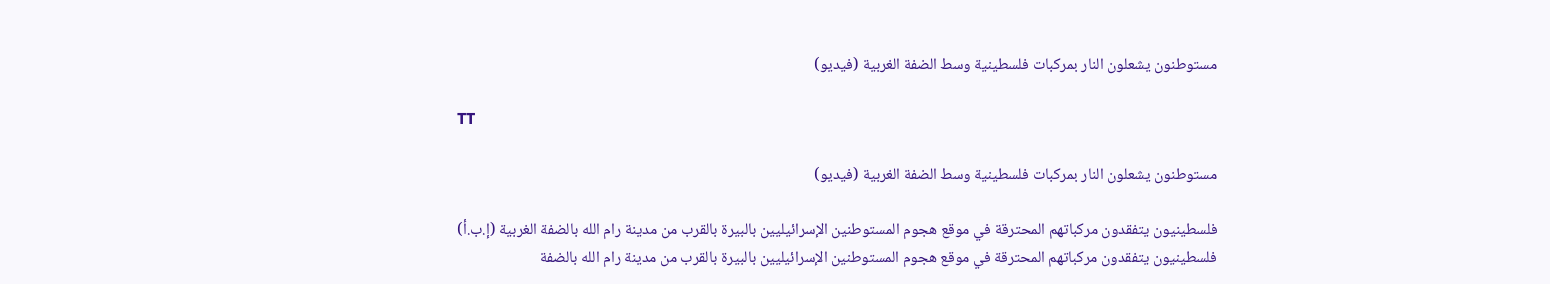مستوطنون يشعلون النار بمركبات فلسطينية وسط الضفة الغربية (فيديو)

TT

مستوطنون يشعلون النار بمركبات فلسطينية وسط الضفة الغربية (فيديو)

فلسطينيون يتفقدون مركباتهم المحترقة في موقع هجوم المستوطنين الإسرائيليين بالبيرة بالقرب من مدينة رام الله بالضفة الغربية (إ.ب.أ)
فلسطينيون يتفقدون مركباتهم المحترقة في موقع هجوم المستوطنين الإسرائيليين بالبيرة بالقرب من مدينة رام الله بالضفة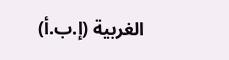الغربية (إ.ب.أ)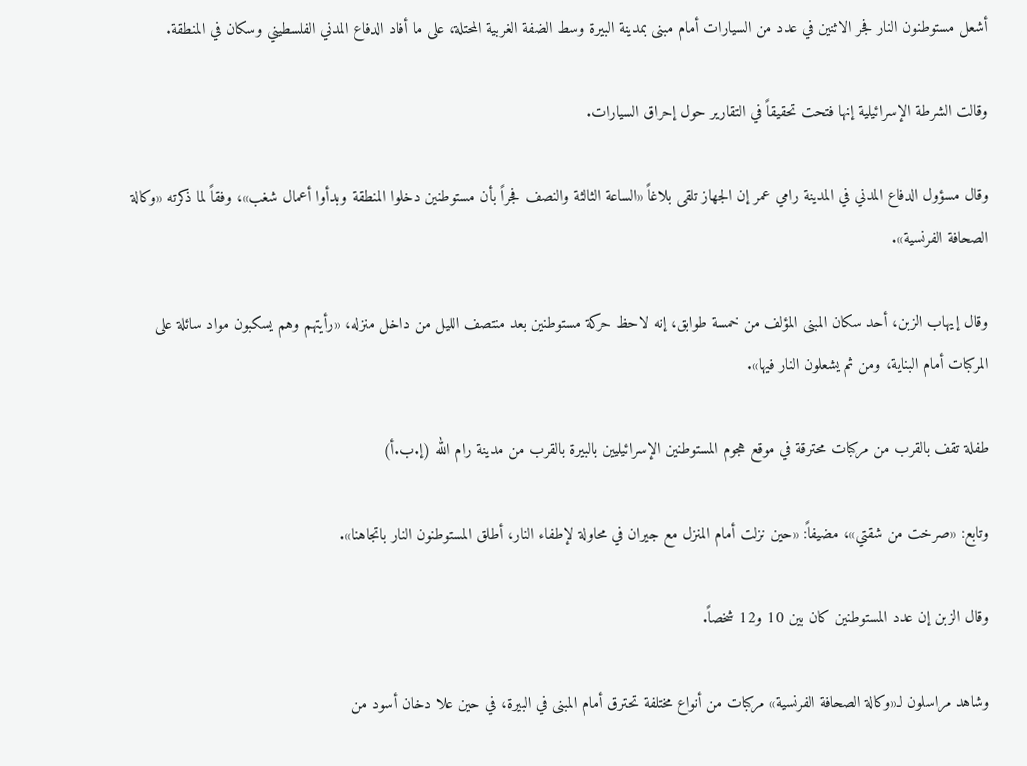أشعل مستوطنون النار فجر الاثنين في عدد من السيارات أمام مبنى بمدينة البيرة وسط الضفة الغربية المحتلة، على ما أفاد الدفاع المدني الفلسطيني وسكان في المنطقة.

وقالت الشرطة الإسرائيلية إنها فتحت تحقيقاً في التقارير حول إحراق السيارات.

وقال مسؤول الدفاع المدني في المدينة رامي عمر إن الجهاز تلقى بلاغاً «الساعة الثالثة والنصف فجراً بأن مستوطنين دخلوا المنطقة وبدأوا أعمال شغب»، وفقاً لما ذكرته «وكالة الصحافة الفرنسية».

وقال إيهاب الزبن، أحد سكان المبنى المؤلف من خمسة طوابق، إنه لاحظ حركة مستوطنين بعد منتصف الليل من داخل منزله، «رأيتهم وهم يسكبون مواد سائلة على المركبات أمام البناية، ومن ثم يشعلون النار فيها».

طفلة تقف بالقرب من مركبات محترقة في موقع هجوم المستوطنين الإسرائيليين بالبيرة بالقرب من مدينة رام الله (إ.ب.أ)

وتابع: «صرخت من شقتي»، مضيفاً: «حين نزلت أمام المنزل مع جيران في محاولة لإطفاء النار، أطلق المستوطنون النار باتجاهنا».

وقال الزبن إن عدد المستوطنين كان بين 10 و12 شخصاً.

وشاهد مراسلون لـ«وكالة الصحافة الفرنسية» مركبات من أنواع مختلفة تحترق أمام المبنى في البيرة، في حين علا دخان أسود من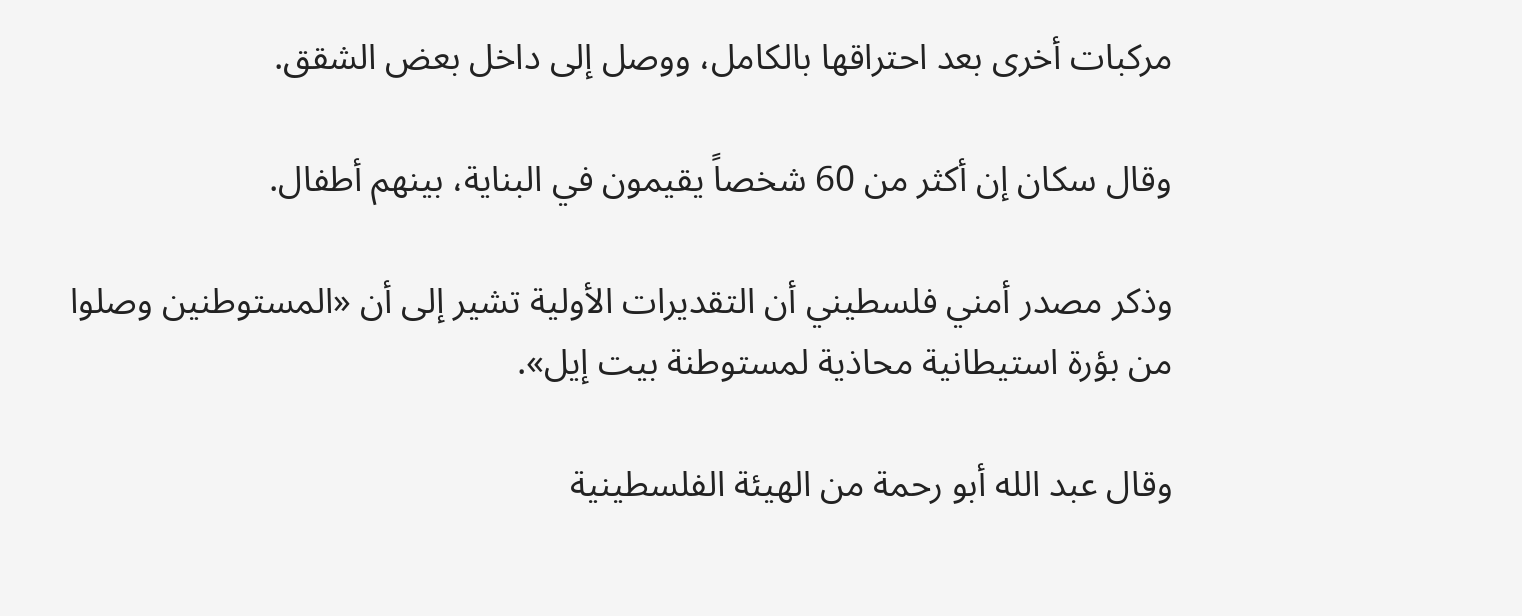مركبات أخرى بعد احتراقها بالكامل، ووصل إلى داخل بعض الشقق.

وقال سكان إن أكثر من 60 شخصاً يقيمون في البناية، بينهم أطفال.

وذكر مصدر أمني فلسطيني أن التقديرات الأولية تشير إلى أن «المستوطنين وصلوا من بؤرة استيطانية محاذية لمستوطنة بيت إيل».

وقال عبد الله أبو رحمة من الهيئة الفلسطينية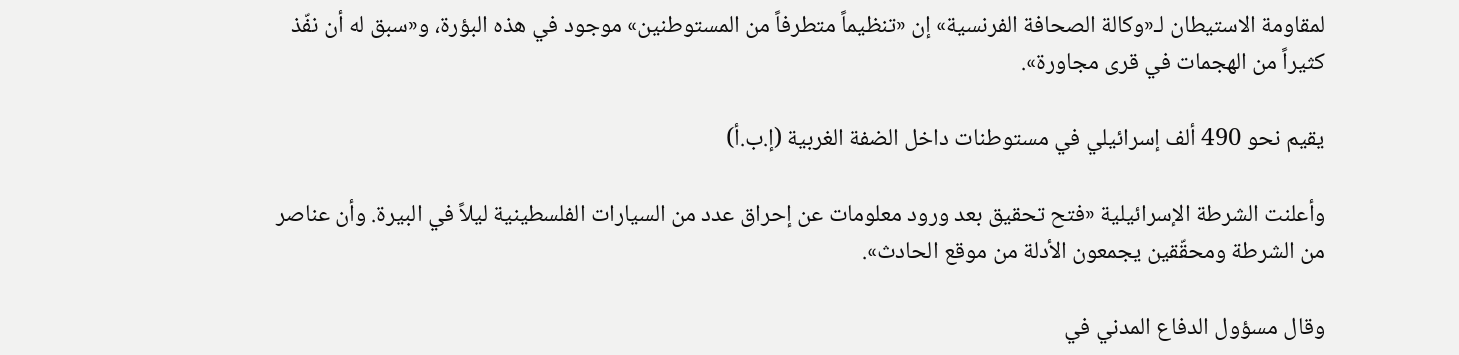لمقاومة الاستيطان لـ«وكالة الصحافة الفرنسية» إن «تنظيماً متطرفاً من المستوطنين» موجود في هذه البؤرة، و«سبق له أن نفّذ كثيراً من الهجمات في قرى مجاورة».

يقيم نحو 490 ألف إسرائيلي في مستوطنات داخل الضفة الغربية (إ.ب.أ)

وأعلنت الشرطة الإسرائيلية «فتح تحقيق بعد ورود معلومات عن إحراق عدد من السيارات الفلسطينية ليلاً في البيرة. وأن عناصر من الشرطة ومحقّقين يجمعون الأدلة من موقع الحادث».

وقال مسؤول الدفاع المدني في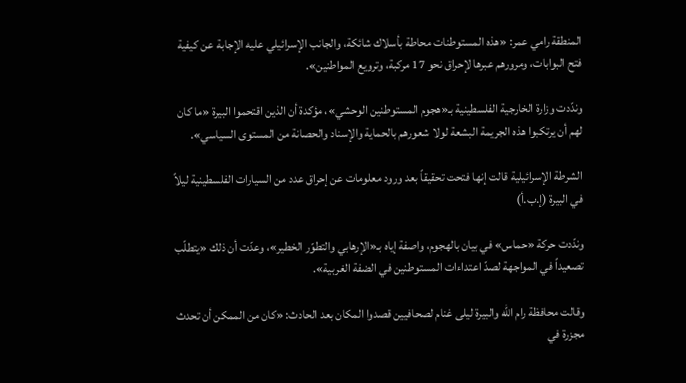المنطقة رامي عمر: «هذه المستوطنات محاطة بأسلاك شائكة، والجانب الإسرائيلي عليه الإجابة عن كيفية فتح البوابات، ومرورهم عبرها لإحراق نحو 17 مركبة، وترويع المواطنين».

وندّدت وزارة الخارجية الفلسطينية بـ«هجوم المستوطنين الوحشي»، مؤكدة أن الذين اقتحموا البيرة «ما كان لهم أن يرتكبوا هذه الجريمة البشعة لولا شعورهم بالحماية والإسناد والحصانة من المستوى السياسي».

الشرطة الإسرائيلية قالت إنها فتحت تحقيقاً بعد ورود معلومات عن إحراق عدد من السيارات الفلسطينية ليلاً في البيرة (إ.ب.أ)

وندّدت حركة «حماس» في بيان بالهجوم، واصفة إياه بـ«الإرهابي والتطوّر الخطير»، وعدّت أن ذلك «يتطلّب تصعيداً في المواجهة لصدّ اعتداءات المستوطنين في الضفة الغربية».

وقالت محافظة رام الله والبيرة ليلى غنام لصحافيين قصدوا المكان بعد الحادث: «كان من الممكن أن تحدث مجزرة في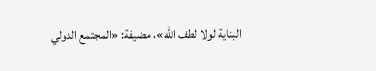البناية لولا لطف الله»، مضيفة: «المجتمع الدولي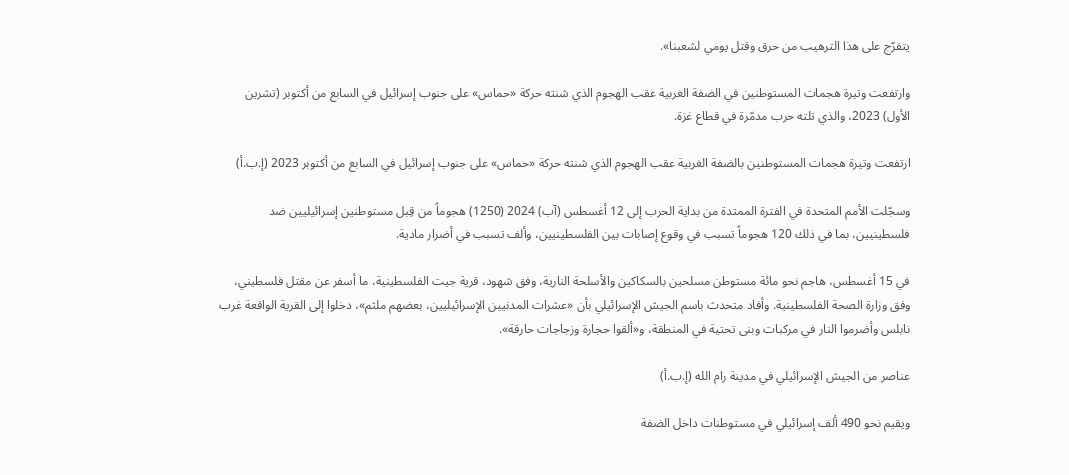يتفرّج على هذا الترهيب من حرق وقتل يومي لشعبنا».

وارتفعت وتيرة هجمات المستوطنين في الضفة الغربية عقب الهجوم الذي شنته حركة «حماس» على جنوب إسرائيل في السابع من أكتوبر (تشرين الأول) 2023، والذي تلته حرب مدمّرة في قطاع غزة.

ارتفعت وتيرة هجمات المستوطنين بالضفة الغربية عقب الهجوم الذي شنته حركة «حماس» على جنوب إسرائيل في السابع من أكتوبر 2023 (إ.ب.أ)

وسجّلت الأمم المتحدة في الفترة الممتدة من بداية الحرب إلى 12 أغسطس (آب) 2024 (1250) هجوماً من قِبل مستوطنين إسرائيليين ضد فلسطينيين، بما في ذلك 120 هجوماً تسبب في وقوع إصابات بين الفلسطينيين، وألف تسبب في أضرار مادية.

في 15 أغسطس، هاجم نحو مائة مستوطن مسلحين بالسكاكين والأسلحة النارية، وفق شهود، قرية جيت الفلسطينية، ما أسفر عن مقتل فلسطيني، وفق وزارة الصحة الفلسطينية. وأفاد متحدث باسم الجيش الإسرائيلي بأن «عشرات المدنيين الإسرائيليين، بعضهم ملثم»، دخلوا إلى القرية الواقعة غرب نابلس وأضرموا النار في مركبات وبنى تحتية في المنطقة، و«ألقوا حجارة وزجاجات حارقة».

عناصر من الجيش الإسرائيلي في مدينة رام الله (إ.ب.أ)

ويقيم نحو 490 ألف إسرائيلي في مستوطنات داخل الضفة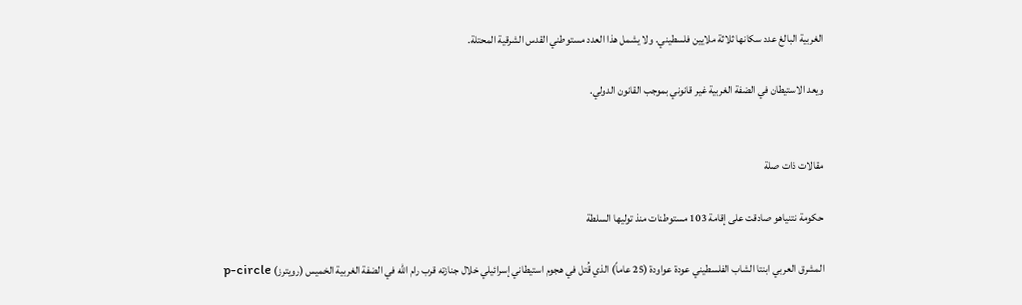الغربية البالغ عدد سكانها ثلاثة ملايين فلسطيني. ولا يشمل هذا العدد مستوطني القدس الشرقية المحتلة.

ويعد الاستيطان في الضفة الغربية غير قانوني بموجب القانون الدولي.


مقالات ذات صلة

حكومة نتنياهو صادقت على إقامة 103 مستوطنات منذ توليها السلطة

المشرق العربي ابنتا الشاب الفلسطيني عودة عواودة (25 عاماً) الذي قُتل في هجوم استيطاني إسرائيلي خلال جنازته قرب رام الله في الضفة الغربية الخميس (رويترز) p-circle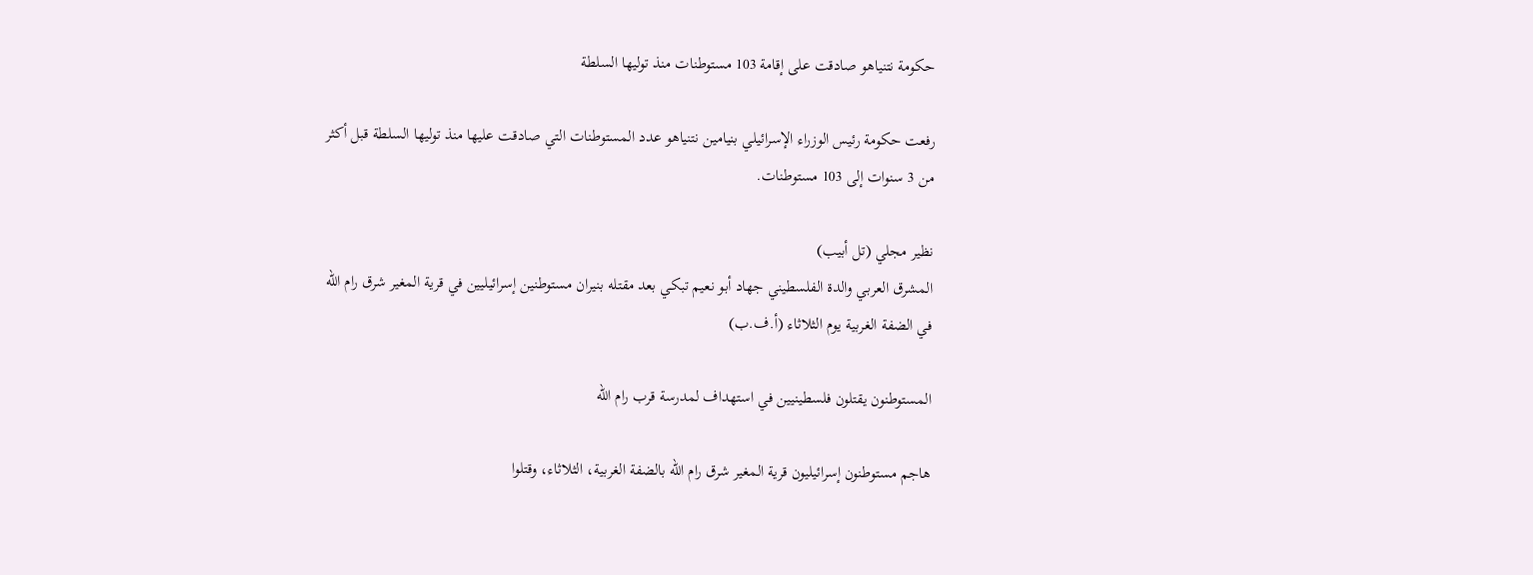حكومة نتنياهو صادقت على إقامة 103 مستوطنات منذ توليها السلطة

رفعت حكومة رئيس الوزراء الإسرائيلي بنيامين نتنياهو عدد المستوطنات التي صادقت عليها منذ توليها السلطة قبل أكثر من 3 سنوات إلى 103 مستوطنات.

نظير مجلي (تل أبيب)
المشرق العربي والدة الفلسطيني جهاد أبو نعيم تبكي بعد مقتله بنيران مستوطنين إسرائيليين في قرية المغير شرق رام الله في الضفة الغربية يوم الثلاثاء (أ.ف.ب)

المستوطنون يقتلون فلسطينيين في استهداف لمدرسة قرب رام الله

هاجم مستوطنون إسرائيليون قرية المغير شرق رام الله بالضفة الغربية، الثلاثاء، وقتلوا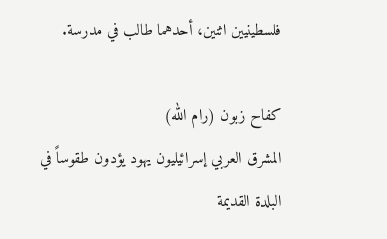فلسطينيين اثنين، أحدهما طالب في مدرسة.

كفاح زبون (رام الله)
المشرق العربي إسرائيليون يهود يؤدون طقوساً في البلدة القديمة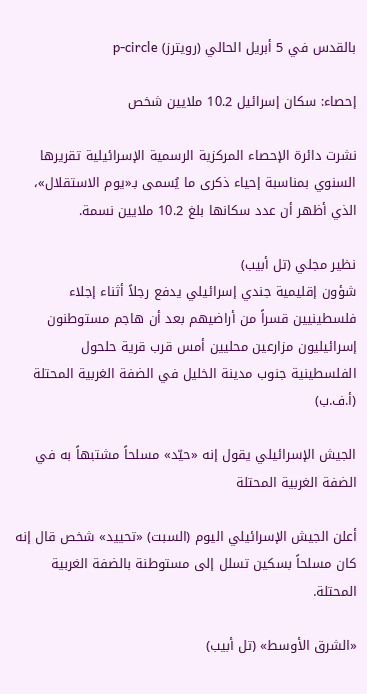بالقدس في 5 أبريل الحالي (رويترز) p-circle

إحصاء: سكان إسرائيل 10.2 ملايين شخص

نشرت دائرة الإحصاء المركزية الرسمية الإسرائيلية تقريرها السنوي بمناسبة إحياء ذكرى ما يُسمى بـ«يوم الاستقلال»، الذي أظهر أن عدد سكانها بلغ 10.2 ملايين نسمة.

نظير مجلي (تل أبيب)
شؤون إقليمية جندي إسرائيلي يدفع رجلاً أثناء إجلاء فلسطينيين قسراً من أراضيهم بعد أن هاجم مستوطنون إسرائيليون مزارعين محليين أمس قرب قرية حلحول الفلسطينية جنوب مدينة الخليل في الضفة الغربية المحتلة (أ.ف.ب)

الجيش الإسرائيلي يقول إنه «حيّد» مسلحاً مشتبهاً به في الضفة الغربية المحتلة

أعلن الجيش الإسرائيلي اليوم (السبت) «تحييد» شخص قال إنه كان مسلحاً بسكين تسلل إلى مستوطنة بالضفة الغربية المحتلة.

«الشرق الأوسط» (تل أبيب)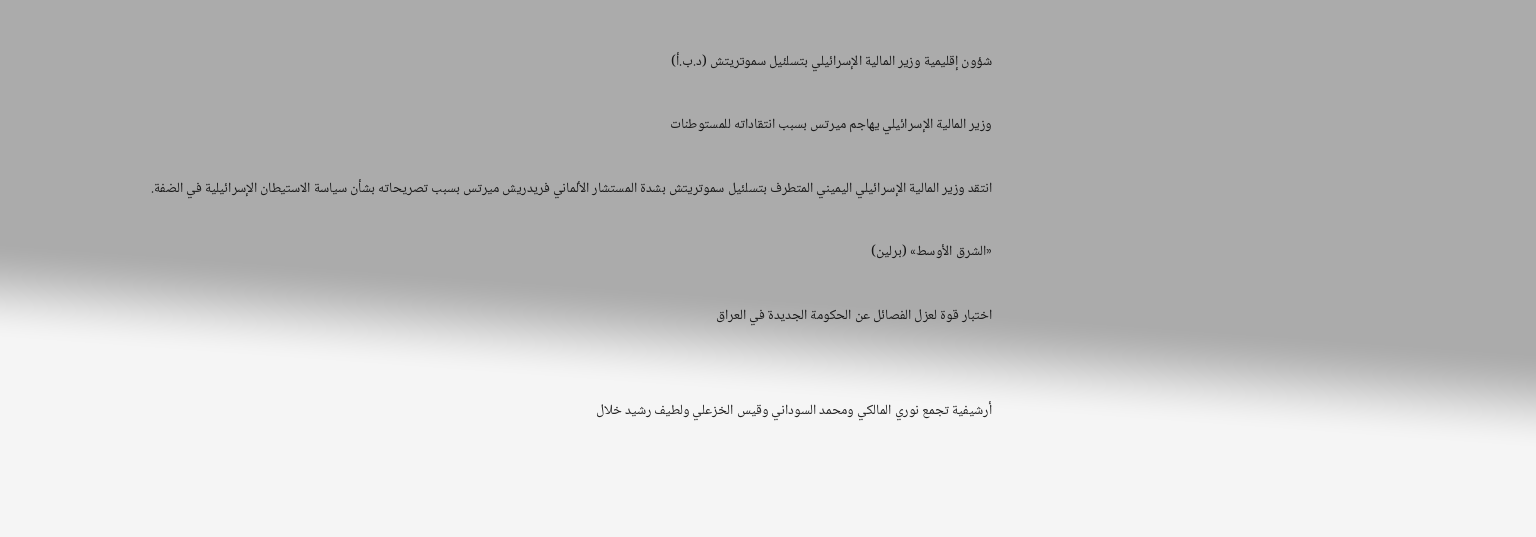شؤون إقليمية وزير المالية الإسرائيلي بتسلئيل سموتريتش (د.ب.أ)

وزير المالية الإسرائيلي يهاجم ميرتس بسبب انتقاداته للمستوطنات

انتقد وزير المالية الإسرائيلي اليميني المتطرف بتسلئيل سموتريتش بشدة المستشار الألماني فريدريش ميرتس بسبب تصريحاته بشأن سياسة الاستيطان الإسرائيلية في الضفة.

«الشرق الأوسط» (برلين)

اختبار قوة لعزل الفصائل عن الحكومة الجديدة في العراق


أرشيفية تجمع نوري المالكي ومحمد السوداني وقيس الخزعلي ولطيف رشيد خلال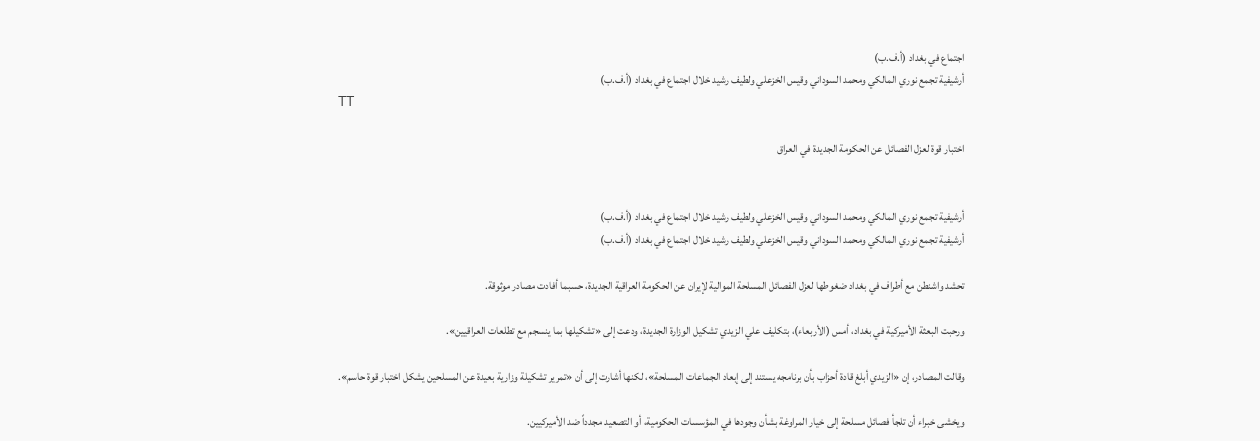اجتماع في بغداد (أ.ف.ب)
أرشيفية تجمع نوري المالكي ومحمد السوداني وقيس الخزعلي ولطيف رشيد خلال اجتماع في بغداد (أ.ف.ب)
TT

اختبار قوة لعزل الفصائل عن الحكومة الجديدة في العراق


أرشيفية تجمع نوري المالكي ومحمد السوداني وقيس الخزعلي ولطيف رشيد خلال اجتماع في بغداد (أ.ف.ب)
أرشيفية تجمع نوري المالكي ومحمد السوداني وقيس الخزعلي ولطيف رشيد خلال اجتماع في بغداد (أ.ف.ب)

تحشد واشنطن مع أطراف في بغداد ضغوطها لعزل الفصائل المسلحة الموالية لإيران عن الحكومة العراقية الجديدة، حسبما أفادت مصادر موثوقة.

ورحبت البعثة الأميركية في بغداد، أمس (الأربعاء)، بتكليف علي الزيدي تشكيل الوزارة الجديدة، ودعت إلى «تشكيلها بما ينسجم مع تطلعات العراقيين».

وقالت المصادر، إن «الزيدي أبلغ قادة أحزاب بأن برنامجه يستند إلى إبعاد الجماعات المسلحة»، لكنها أشارت إلى أن «تمرير تشكيلة وزارية بعيدة عن المسلحين يشكل اختبار قوة حاسم».

ويخشى خبراء أن تلجأ فصائل مسلحة إلى خيار المراوغة بشأن وجودها في المؤسسات الحكومية، أو التصعيد مجدداً ضد الأميركيين.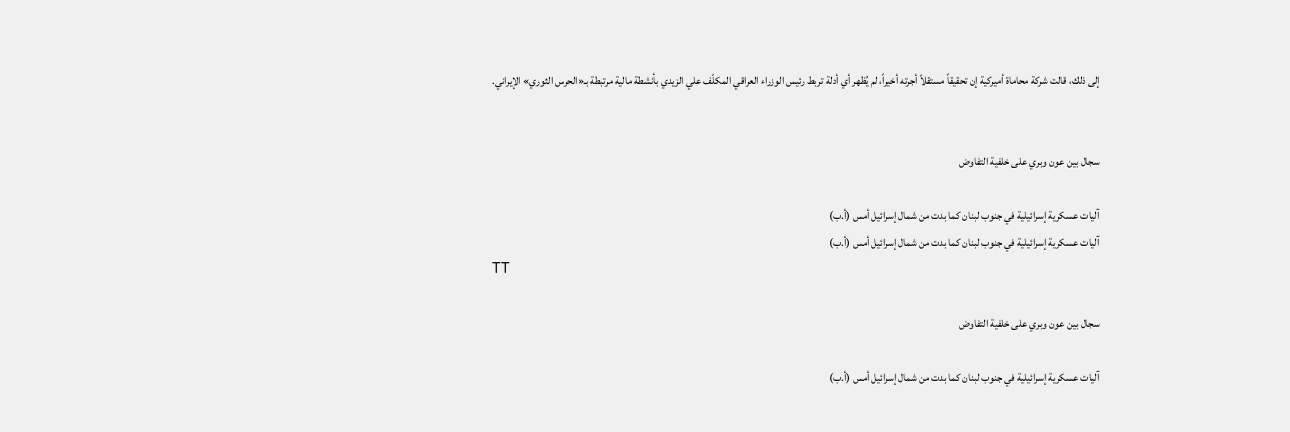إلى ذلك، قالت شركة محاماة أميركية إن تحقيقاً مستقلاً أجرته أخيراً، لم يُظهر أي أدلة تربط رئيس الوزراء العراقي المكلّف علي الزيدي بأنشطة مالية مرتبطة بـ«الحرس الثوري» الإيراني.


سجال بين عون وبري على خلفية التفاوض

آليات عسكرية إسرائيلية في جنوب لبنان كما بدت من شمال إسرائيل أمس (أ.ب)
آليات عسكرية إسرائيلية في جنوب لبنان كما بدت من شمال إسرائيل أمس (أ.ب)
TT

سجال بين عون وبري على خلفية التفاوض

آليات عسكرية إسرائيلية في جنوب لبنان كما بدت من شمال إسرائيل أمس (أ.ب)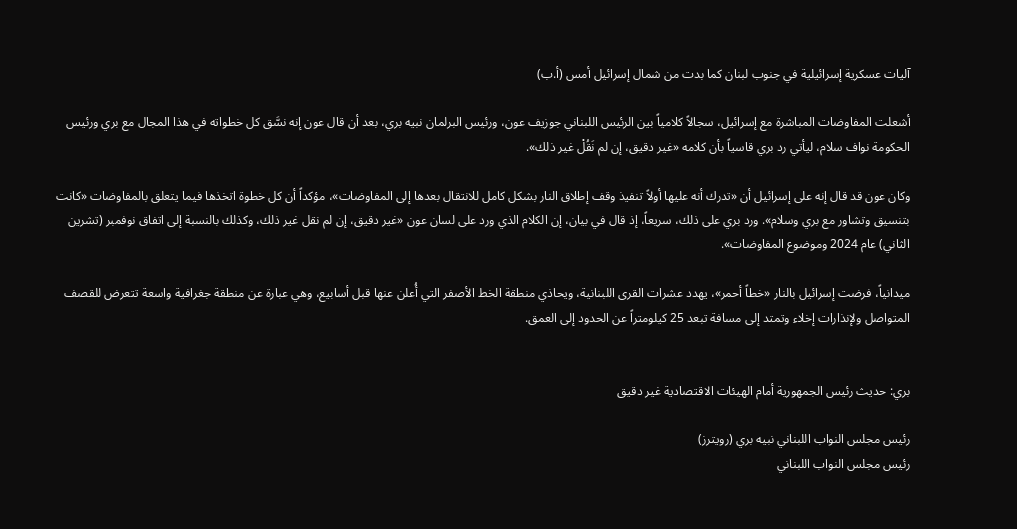آليات عسكرية إسرائيلية في جنوب لبنان كما بدت من شمال إسرائيل أمس (أ.ب)

أشعلت المفاوضات المباشرة مع إسرائيل، سجالاً كلامياً بين الرئيس اللبناني جوزيف عون، ورئيس البرلمان نبيه بري، بعد أن قال عون إنه نسَّق كل خطواته في هذا المجال مع بري ورئيس الحكومة نواف سلام، ليأتي رد بري قاسياً بأن كلامه «غير دقيق، إن لم نَقُلْ غير ذلك».

وكان عون قد قال إنه على إسرائيل أن «تدرك أنه عليها أولاً تنفيذ وقف إطلاق النار بشكل كامل للانتقال بعدها إلى المفاوضات»، مؤكداً أن كل خطوة اتخذها فيما يتعلق بالمفاوضات «كانت بتنسيق وتشاور مع بري وسلام». ورد بري على ذلك، سريعاً، إذ قال في بيان، إن الكلام الذي ورد على لسان عون «غير دقيق، إن لم نقل غير ذلك، وكذلك بالنسبة إلى اتفاق نوفمبر (تشرين الثاني) عام 2024 وموضوع المفاوضات».

ميدانياً، فرضت إسرائيل بالنار «خطاً أحمر»، يهدد عشرات القرى اللبنانية، ويحاذي منطقة الخط الأصفر التي أُعلن عنها قبل أسابيع، وهي عبارة عن منطقة جغرافية واسعة تتعرض للقصف المتواصل ولإنذارات إخلاء وتمتد إلى مسافة تبعد 25 كيلومتراً عن الحدود إلى العمق.


بري: حديث رئيس الجمهورية أمام الهيئات الاقتصادية غير دقيق

رئيس مجلس النواب اللبناني نبيه بري (رويترز)
رئيس مجلس النواب اللبناني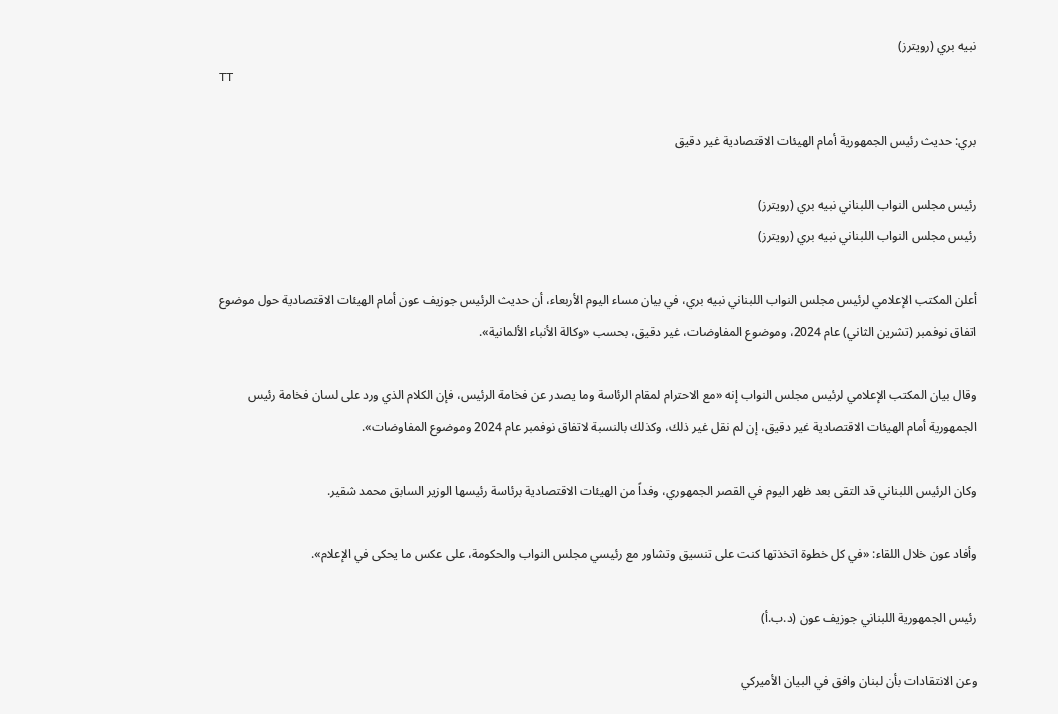نبيه بري (رويترز)
TT

بري: حديث رئيس الجمهورية أمام الهيئات الاقتصادية غير دقيق

رئيس مجلس النواب اللبناني نبيه بري (رويترز)
رئيس مجلس النواب اللبناني نبيه بري (رويترز)

أعلن المكتب الإعلامي لرئيس مجلس النواب اللبناني نبيه بري، في بيان مساء اليوم الأربعاء، أن حديث الرئيس جوزيف عون أمام الهيئات الاقتصادية حول موضوع اتفاق نوفمبر (تشرين الثاني) عام 2024، وموضوع المفاوضات، غير دقيق، بحسب «وكالة الأنباء الألمانية».

وقال بيان المكتب الإعلامي لرئيس مجلس النواب إنه «مع الاحترام لمقام الرئاسة وما يصدر عن فخامة الرئيس، فإن الكلام الذي ورد على لسان فخامة رئيس الجمهورية أمام الهيئات الاقتصادية غير دقيق، إن لم نقل غير ذلك، وكذلك بالنسبة لاتفاق نوفمبر عام 2024 وموضوع المفاوضات».

وكان الرئيس اللبناني قد التقى بعد ظهر اليوم في القصر الجمهوري، وفداً من الهيئات الاقتصادية برئاسة رئيسها الوزير السابق محمد شقير.

وأفاد عون خلال اللقاء: «في كل خطوة اتخذتها كنت على تنسيق وتشاور مع رئيسي مجلس النواب والحكومة، على عكس ما يحكى في الإعلام».

رئيس الجمهورية اللبناني جوزيف عون (د.ب.أ)

وعن الانتقادات بأن لبنان وافق في البيان الأميركي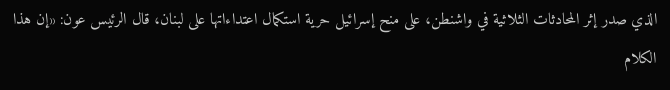الذي صدر إثر المحادثات الثلاثية في واشنطن، على منح إسرائيل حرية استكمال اعتداءاتها على لبنان، قال الرئيس عون: «إن هذا الكلام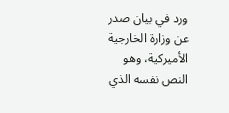ورد في بيان صدر عن وزارة الخارجية الأميركية، وهو النص نفسه الذي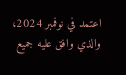اعتمد في نوفمبر 2024، والذي وافق عليه جميع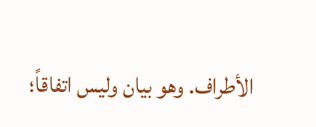الأطراف. وهو بيان وليس اتفاقاً؛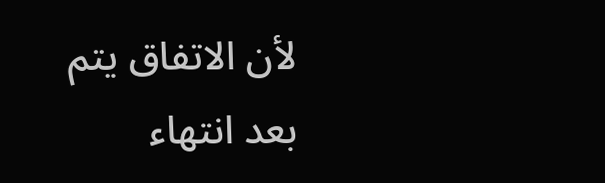لأن الاتفاق يتم بعد انتهاء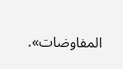المفاوضات».